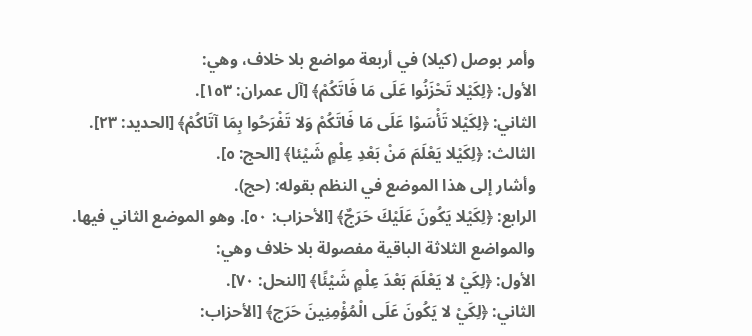وأمر بوصل (كيلا) في أربعة مواضع بلا خلاف، وهي:
الأول: ﴿لِكَيْلا تَحْزَنُوا عَلَى مَا فَاتَكُمْ﴾ [آل عمران: ١٥٣].
الثاني: ﴿لِكَيْلا تَأْسَوْا عَلَى مَا فَاتَكُمْ وَلا تَفْرَحُوا بِمَا آتَاكُمْ﴾ [الحديد: ٢٣].
الثالث: ﴿لِكَيْلا يَعْلَمَ مَنْ بَعْدِ عِلْمٍ شَيْئا﴾ [الحج: ٥].
وأشار إلى هذا الموضع في النظم بقوله: (حج).
الرابع: ﴿لِكَيْلا يَكُونَ عَلَيْكَ حَرَجٌ﴾ [الأحزاب: ٥٠]. وهو الموضع الثاني فيها.
والمواضع الثلاثة الباقية مفصولة بلا خلاف وهي:
الأول: ﴿لِكَيْ لا يَعْلَمَ بَعْدَ عِلْمٍ شَيْئًا﴾ [النحل: ٧٠].
الثاني: ﴿لِكَيْ لا يَكُونَ عَلَى الْمُؤْمِنِينَ حَرَج﴾ [الأحزاب: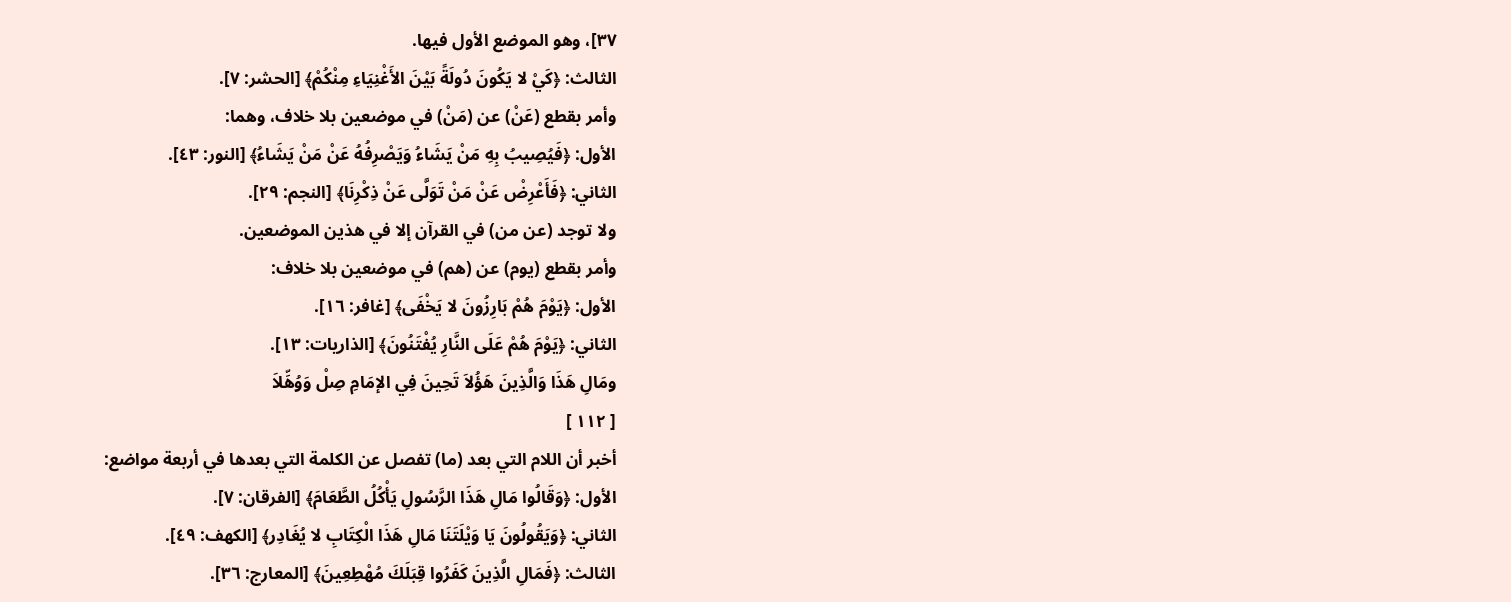٣٧]، وهو الموضع الأول فيها.
الثالث: ﴿كَيْ لا يَكُونَ دُولَةً بَيْنَ الأَغْنِيَاءِ مِنْكُمْ﴾ [الحشر: ٧].
وأمر بقطع (عَنْ) عن (مَنْ) في موضعين بلا خلاف، وهما:
الأول: ﴿فَيُصِيبُ بِهِ مَنْ يَشَاءُ وَيَصْرِفُهُ عَنْ مَنْ يَشَاءُ﴾ [النور: ٤٣].
الثاني: ﴿فَأَعْرِضْ عَنْ مَنْ تَوَلَّى عَنْ ذِكْرِنَا﴾ [النجم: ٢٩].
ولا توجد (عن من) في القرآن إلا في هذين الموضعين.
وأمر بقطع (يوم) عن (هم) في موضعين بلا خلاف:
الأول: ﴿يَوْمَ هُمْ بَارِزُونَ لا يَخْفَى﴾ [غافر: ١٦].
الثاني: ﴿يَوْمَ هُمْ عَلَى النَّارِ يُفْتَنُونَ﴾ [الذاريات: ١٣].
ومَالِ هَذَا وَالَّذِينَ هَؤُلاَ تَحِينَ فِي الإمَامِ صِلْ وَوُهِّلاَ
[ ١١٢ ]
أخبر أن اللام التي بعد (ما) تفصل عن الكلمة التي بعدها في أربعة مواضع:
الأول: ﴿وَقَالُوا مَالِ هَذَا الرَّسُولِ يَأْكُلُ الطَّعَامَ﴾ [الفرقان: ٧].
الثاني: ﴿وَيَقُولُونَ يَا وَيْلَتَنَا مَالِ هَذَا الْكِتَابِ لا يُغَادِر﴾ [الكهف: ٤٩].
الثالث: ﴿فَمَالِ الَّذِينَ كَفَرُوا قِبَلَكَ مُهْطِعِينَ﴾ [المعارج: ٣٦].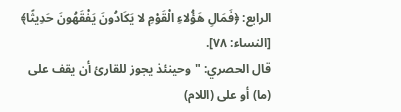الرابع: ﴿فَمَالِ هَؤُلاءِ الْقَوْمِ لا يَكَادُونَ يَفْقَهُونَ حَدِيثًا﴾ [النساء: ٧٨].
قال الحصري: "وحينئذ يجوز للقارئ أن يقف على (ما) أو على (اللام)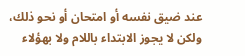عند ضيق نفسه أو امتحان أو نحو ذلك، ولكن لا يجوز الابتداء باللام ولا بهؤلاء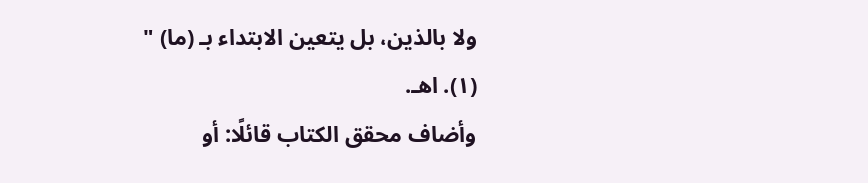ولا بالذين، بل يتعين الابتداء بـ (ما) " (١). اهـ.
وأضاف محقق الكتاب قائلًا: أو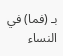بـ (فما) في النساء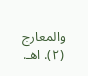والمعارج (٢). اهـ.